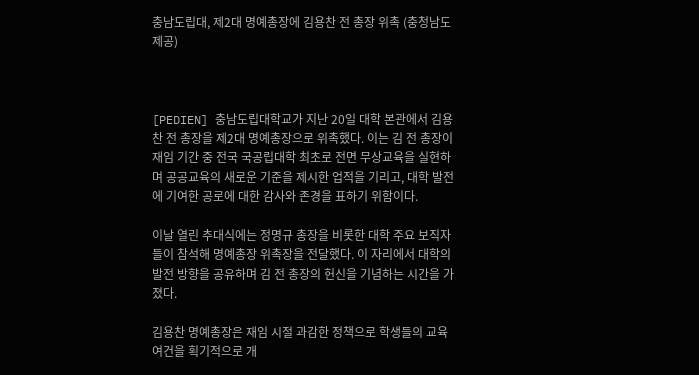충남도립대, 제2대 명예총장에 김용찬 전 총장 위촉 (충청남도 제공)



[PEDIEN] 충남도립대학교가 지난 20일 대학 본관에서 김용찬 전 총장을 제2대 명예총장으로 위촉했다. 이는 김 전 총장이 재임 기간 중 전국 국공립대학 최초로 전면 무상교육을 실현하며 공공교육의 새로운 기준을 제시한 업적을 기리고, 대학 발전에 기여한 공로에 대한 감사와 존경을 표하기 위함이다.

이날 열린 추대식에는 정명규 총장을 비롯한 대학 주요 보직자들이 참석해 명예총장 위촉장을 전달했다. 이 자리에서 대학의 발전 방향을 공유하며 김 전 총장의 헌신을 기념하는 시간을 가졌다.

김용찬 명예총장은 재임 시절 과감한 정책으로 학생들의 교육 여건을 획기적으로 개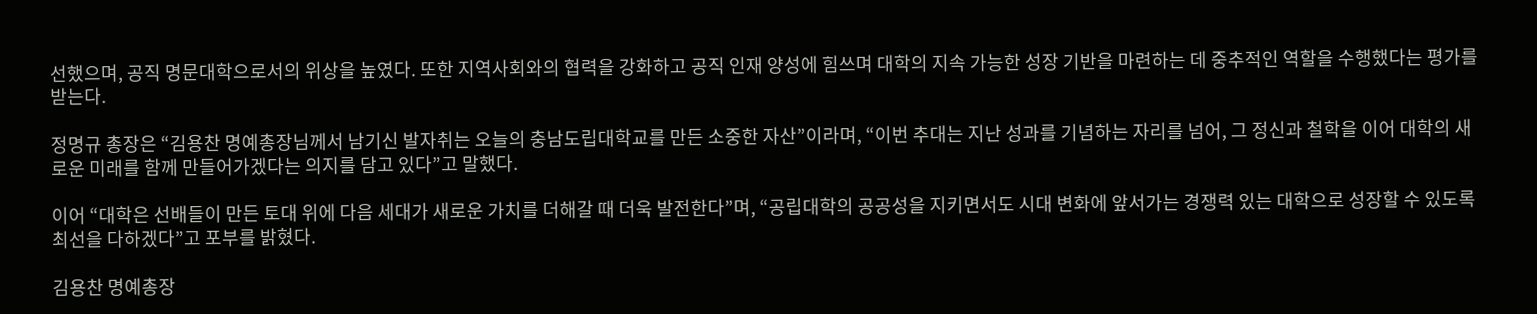선했으며, 공직 명문대학으로서의 위상을 높였다. 또한 지역사회와의 협력을 강화하고 공직 인재 양성에 힘쓰며 대학의 지속 가능한 성장 기반을 마련하는 데 중추적인 역할을 수행했다는 평가를 받는다.

정명규 총장은 “김용찬 명예총장님께서 남기신 발자취는 오늘의 충남도립대학교를 만든 소중한 자산”이라며, “이번 추대는 지난 성과를 기념하는 자리를 넘어, 그 정신과 철학을 이어 대학의 새로운 미래를 함께 만들어가겠다는 의지를 담고 있다”고 말했다.

이어 “대학은 선배들이 만든 토대 위에 다음 세대가 새로운 가치를 더해갈 때 더욱 발전한다”며, “공립대학의 공공성을 지키면서도 시대 변화에 앞서가는 경쟁력 있는 대학으로 성장할 수 있도록 최선을 다하겠다”고 포부를 밝혔다.

김용찬 명예총장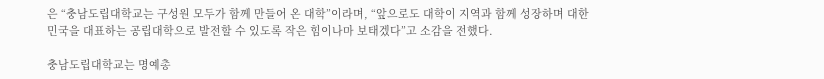은 “충남도립대학교는 구성원 모두가 함께 만들어 온 대학”이라며, “앞으로도 대학이 지역과 함께 성장하며 대한민국을 대표하는 공립대학으로 발전할 수 있도록 작은 힘이나마 보태겠다”고 소감을 전했다.

충남도립대학교는 명예총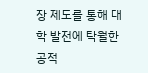장 제도를 통해 대학 발전에 탁월한 공적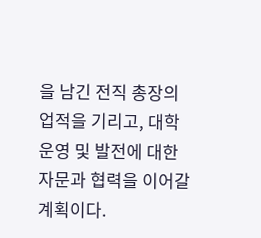을 남긴 전직 총장의 업적을 기리고, 대학 운영 및 발전에 대한 자문과 협력을 이어갈 계획이다.